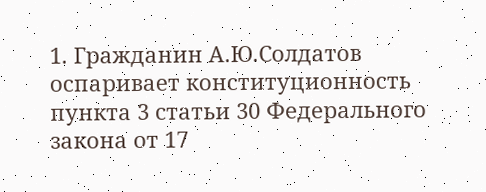1. Гражданин А.Ю.Солдатов оспаривает конституционность пункта 3 статьи 30 Федерального закона от 17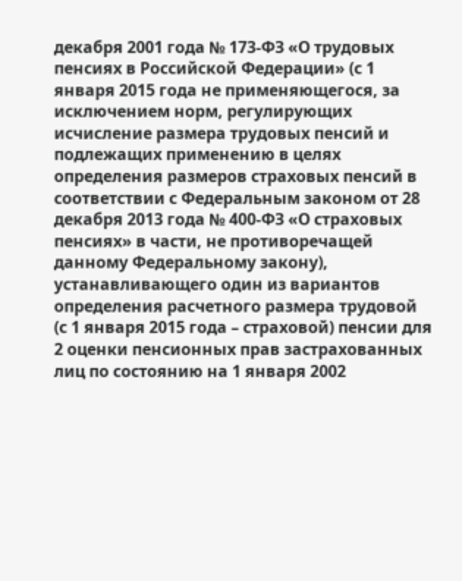декабря 2001 года № 173-ФЗ «О трудовых пенсиях в Российской Федерации» (с 1 января 2015 года не применяющегося, за исключением норм, регулирующих исчисление размера трудовых пенсий и подлежащих применению в целях определения размеров страховых пенсий в соответствии с Федеральным законом от 28 декабря 2013 года № 400-ФЗ «О страховых пенсиях» в части, не противоречащей данному Федеральному закону), устанавливающего один из вариантов определения расчетного размера трудовой (с 1 января 2015 года – страховой) пенсии для 2 оценки пенсионных прав застрахованных лиц по состоянию на 1 января 2002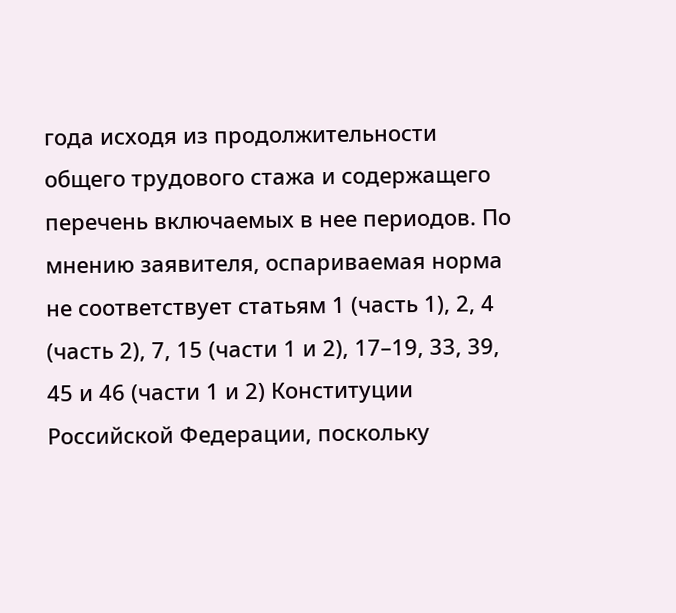года исходя из продолжительности общего трудового стажа и содержащего перечень включаемых в нее периодов. По мнению заявителя, оспариваемая норма не соответствует статьям 1 (часть 1), 2, 4 (часть 2), 7, 15 (части 1 и 2), 17–19, 33, 39, 45 и 46 (части 1 и 2) Конституции Российской Федерации, поскольку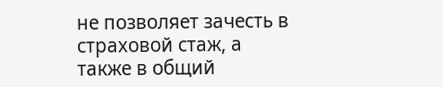не позволяет зачесть в страховой стаж, а также в общий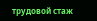трудовой стаж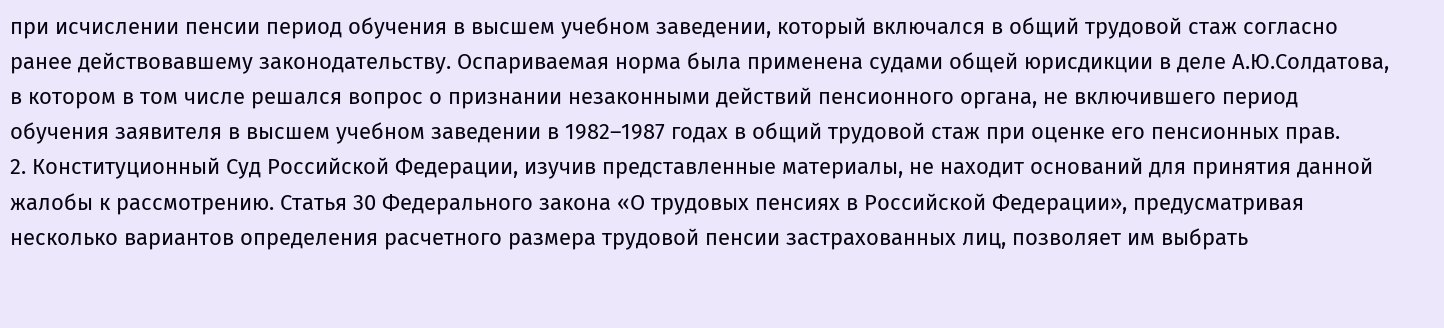при исчислении пенсии период обучения в высшем учебном заведении, который включался в общий трудовой стаж согласно ранее действовавшему законодательству. Оспариваемая норма была применена судами общей юрисдикции в деле А.Ю.Солдатова, в котором в том числе решался вопрос о признании незаконными действий пенсионного органа, не включившего период обучения заявителя в высшем учебном заведении в 1982–1987 годах в общий трудовой стаж при оценке его пенсионных прав.
2. Конституционный Суд Российской Федерации, изучив представленные материалы, не находит оснований для принятия данной жалобы к рассмотрению. Статья 30 Федерального закона «О трудовых пенсиях в Российской Федерации», предусматривая несколько вариантов определения расчетного размера трудовой пенсии застрахованных лиц, позволяет им выбрать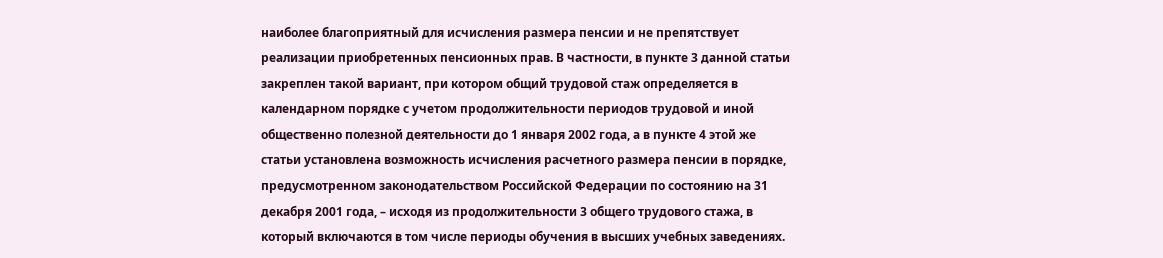наиболее благоприятный для исчисления размера пенсии и не препятствует реализации приобретенных пенсионных прав. В частности, в пункте 3 данной статьи закреплен такой вариант, при котором общий трудовой стаж определяется в календарном порядке с учетом продолжительности периодов трудовой и иной общественно полезной деятельности до 1 января 2002 года, а в пункте 4 этой же статьи установлена возможность исчисления расчетного размера пенсии в порядке, предусмотренном законодательством Российской Федерации по состоянию на 31 декабря 2001 года, – исходя из продолжительности 3 общего трудового стажа, в который включаются в том числе периоды обучения в высших учебных заведениях.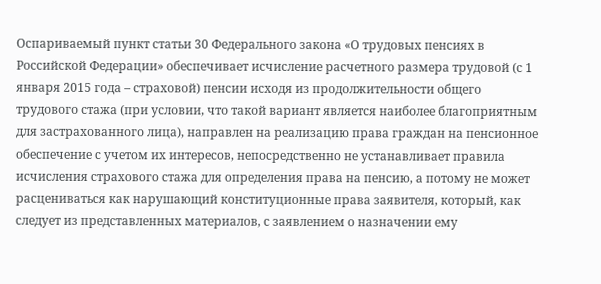Оспариваемый пункт статьи 30 Федерального закона «О трудовых пенсиях в Российской Федерации» обеспечивает исчисление расчетного размера трудовой (с 1 января 2015 года – страховой) пенсии исходя из продолжительности общего трудового стажа (при условии, что такой вариант является наиболее благоприятным для застрахованного лица), направлен на реализацию права граждан на пенсионное обеспечение с учетом их интересов, непосредственно не устанавливает правила исчисления страхового стажа для определения права на пенсию, а потому не может расцениваться как нарушающий конституционные права заявителя, который, как следует из представленных материалов, с заявлением о назначении ему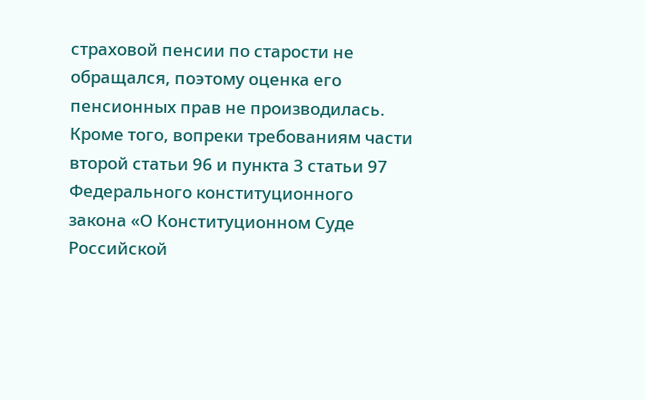страховой пенсии по старости не обращался, поэтому оценка его пенсионных прав не производилась. Кроме того, вопреки требованиям части второй статьи 96 и пункта 3 статьи 97 Федерального конституционного закона «О Конституционном Суде Российской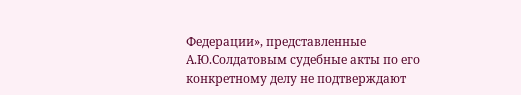Федерации», представленные А.Ю.Солдатовым судебные акты по его конкретному делу не подтверждают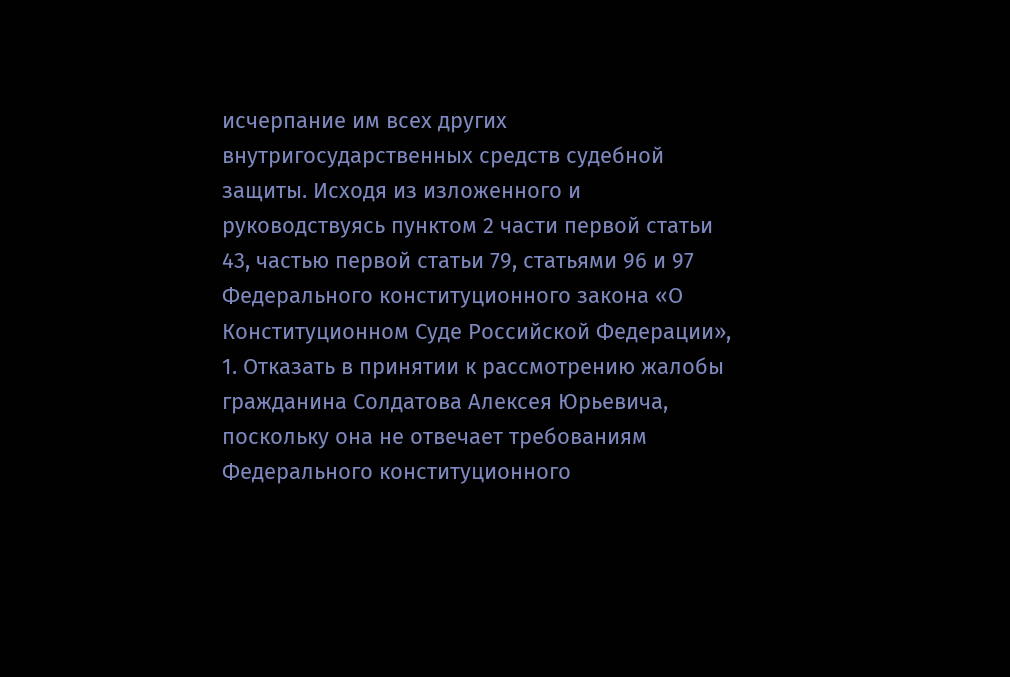исчерпание им всех других внутригосударственных средств судебной защиты. Исходя из изложенного и руководствуясь пунктом 2 части первой статьи 43, частью первой статьи 79, статьями 96 и 97 Федерального конституционного закона «О Конституционном Суде Российской Федерации»,
1. Отказать в принятии к рассмотрению жалобы гражданина Солдатова Алексея Юрьевича, поскольку она не отвечает требованиям Федерального конституционного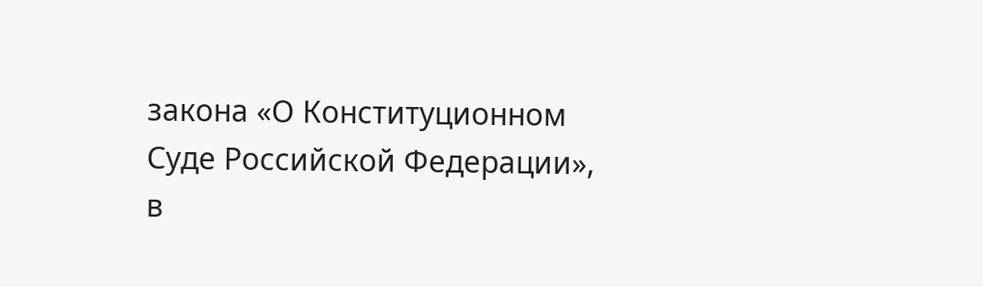закона «О Конституционном Суде Российской Федерации», в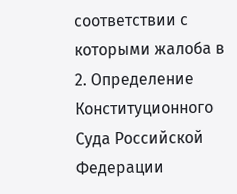соответствии с которыми жалоба в
2. Определение Конституционного Суда Российской Федерации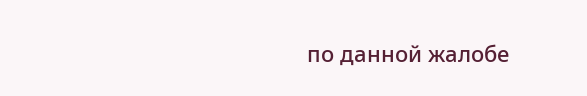по данной жалобе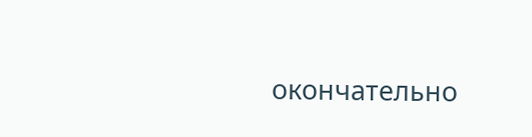окончательно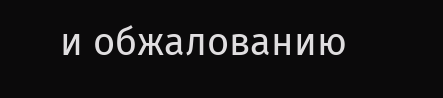и обжалованию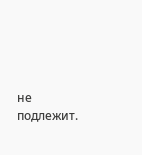не подлежит.